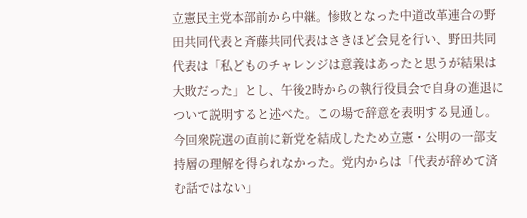立憲民主党本部前から中継。惨敗となった中道改革連合の野田共同代表と斉藤共同代表はさきほど会見を行い、野田共同代表は「私どものチャレンジは意義はあったと思うが結果は大敗だった」とし、午後2時からの執行役員会で自身の進退について説明すると述べた。この場で辞意を表明する見通し。今回衆院選の直前に新党を結成したため立憲・公明の一部支持層の理解を得られなかった。党内からは「代表が辞めて済む話ではない」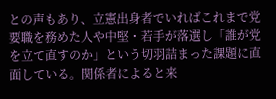との声もあり、立憲出身者でいればこれまで党要職を務めた人や中堅・若手が落選し「誰が党を立て直すのか」という切羽詰まった課題に直面している。関係者によると来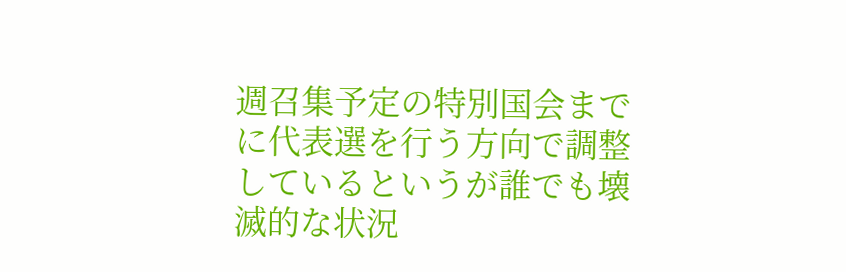週召集予定の特別国会までに代表選を行う方向で調整しているというが誰でも壊滅的な状況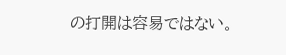の打開は容易ではない。